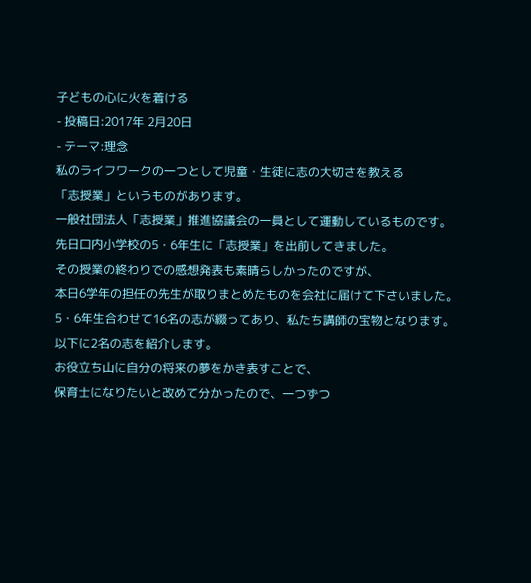子どもの心に火を着ける
- 投稿日:2017年 2月20日
- テーマ:理念
私のライフワークの一つとして児童・生徒に志の大切さを教える
「志授業」というものがあります。
一般社団法人「志授業」推進協議会の一員として運動しているものです。
先日口内小学校の5・6年生に「志授業」を出前してきました。
その授業の終わりでの感想発表も素晴らしかったのですが、
本日6学年の担任の先生が取りまとめたものを会社に届けて下さいました。
5・6年生合わせて16名の志が綴ってあり、私たち講師の宝物となります。
以下に2名の志を紹介します。
お役立ち山に自分の将来の夢をかき表すことで、
保育士になりたいと改めて分かったので、一つずつ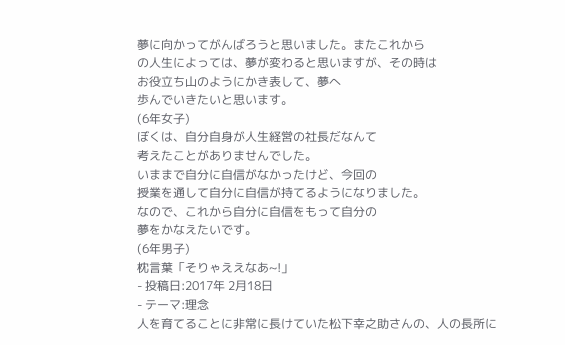夢に向かってがんばろうと思いました。またこれから
の人生によっては、夢が変わると思いますが、その時は
お役立ち山のようにかき表して、夢へ
歩んでいきたいと思います。
(6年女子)
ぼくは、自分自身が人生経営の社長だなんて
考えたことがありませんでした。
いままで自分に自信がなかったけど、今回の
授業を通して自分に自信が持てるようになりました。
なので、これから自分に自信をもって自分の
夢をかなえたいです。
(6年男子)
枕言葉「そりゃええなあ~!」
- 投稿日:2017年 2月18日
- テーマ:理念
人を育てることに非常に長けていた松下幸之助さんの、人の長所に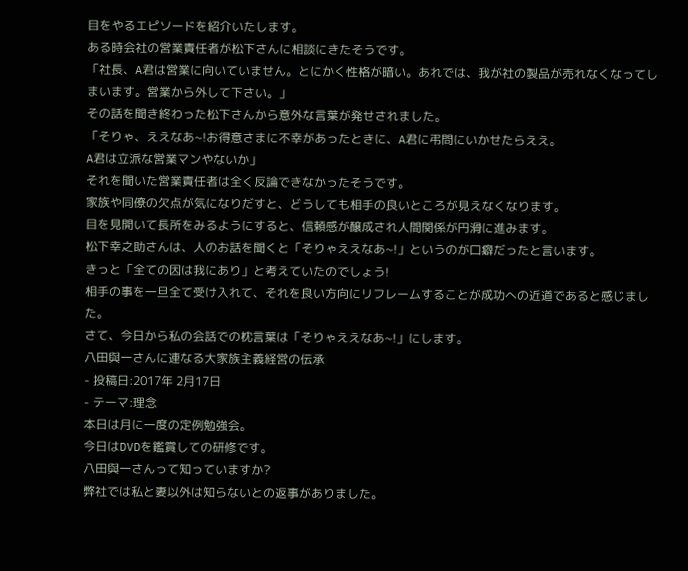目をやるエピソードを紹介いたします。
ある時会社の営業責任者が松下さんに相談にきたそうです。
「社長、A君は営業に向いていません。とにかく性格が暗い。あれでは、我が社の製品が売れなくなってしまいます。営業から外して下さい。」
その話を聞き終わった松下さんから意外な言葉が発せされました。
「そりゃ、ええなあ~!お得意さまに不幸があったときに、A君に弔問にいかせたらええ。
A君は立派な営業マンやないか」
それを聞いた営業責任者は全く反論できなかったそうです。
家族や同僚の欠点が気になりだすと、どうしても相手の良いところが見えなくなります。
目を見開いて長所をみるようにすると、信頼感が醸成され人間関係が円滑に進みます。
松下幸之助さんは、人のお話を聞くと「そりゃええなあ~!」というのが口癖だったと言います。
きっと「全ての因は我にあり」と考えていたのでしょう!
相手の事を一旦全て受け入れて、それを良い方向にリフレームすることが成功への近道であると感じました。
さて、今日から私の会話での枕言葉は「そりゃええなあ~!」にします。
八田與一さんに連なる大家族主義経営の伝承
- 投稿日:2017年 2月17日
- テーマ:理念
本日は月に一度の定例勉強会。
今日はDVDを鑑賞しての研修です。
八田與一さんって知っていますか?
弊社では私と妻以外は知らないとの返事がありました。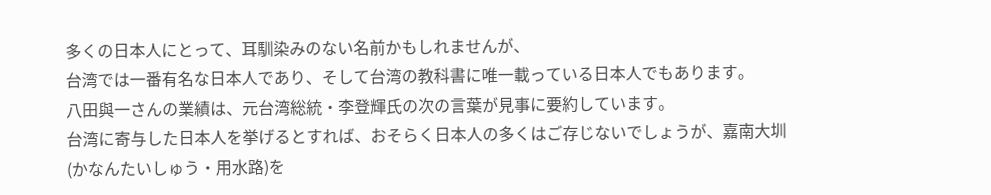多くの日本人にとって、耳馴染みのない名前かもしれませんが、
台湾では一番有名な日本人であり、そして台湾の教科書に唯一載っている日本人でもあります。
八田與一さんの業績は、元台湾総統・李登輝氏の次の言葉が見事に要約しています。
台湾に寄与した日本人を挙げるとすれば、おそらく日本人の多くはご存じないでしょうが、嘉南大圳(かなんたいしゅう・用水路)を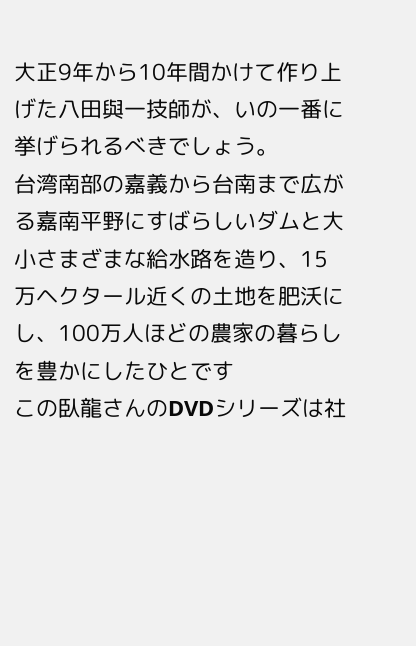大正9年から10年間かけて作り上げた八田與一技師が、いの一番に挙げられるべきでしょう。
台湾南部の嘉義から台南まで広がる嘉南平野にすばらしいダムと大小さまざまな給水路を造り、15万ヘクタール近くの土地を肥沃にし、100万人ほどの農家の暮らしを豊かにしたひとです
この臥龍さんのDVDシリーズは社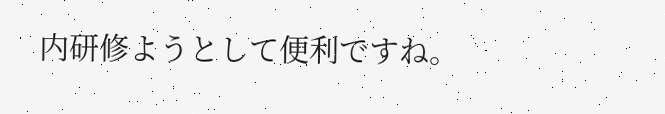内研修ようとして便利ですね。